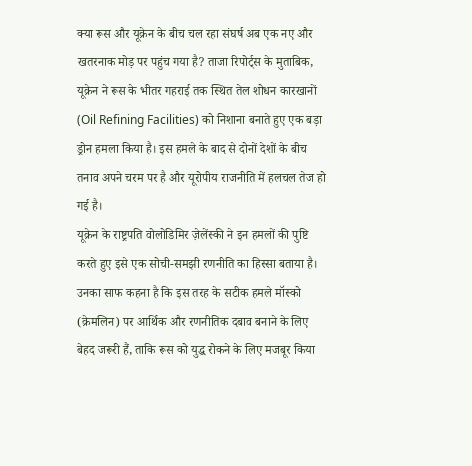क्या रूस और यूक्रेन के बीच चल रहा संघर्ष अब एक नए और खतरनाक मोड़ पर पहुंच गया है? ताजा रिपोर्ट्स के मुताबिक, यूक्रेन ने रूस के भीतर गहराई तक स्थित तेल शोधन कारखानों (Oil Refining Facilities) को निशाना बनाते हुए एक बड़ा ड्रोन हमला किया है। इस हमले के बाद से दोनों देशों के बीच तनाव अपने चरम पर है और यूरोपीय राजनीति में हलचल तेज हो गई है।
यूक्रेन के राष्ट्रपति वोलोडिमिर ज़ेलेंस्की ने इन हमलों की पुष्टि करते हुए इसे एक सोची-समझी रणनीति का हिस्सा बताया है। उनका साफ कहना है कि इस तरह के सटीक हमले मॉस्को (क्रेमलिन) पर आर्थिक और रणनीतिक दबाव बनाने के लिए बेहद जरूरी हैं, ताकि रूस को युद्ध रोकने के लिए मजबूर किया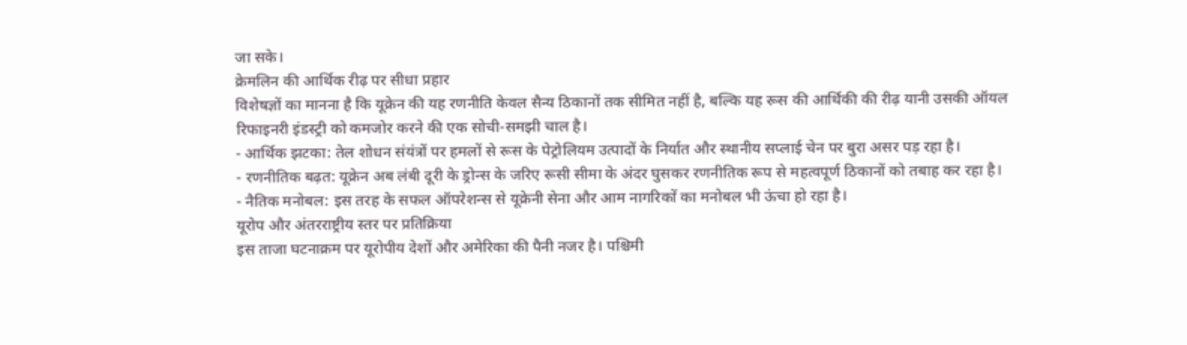जा सके।
क्रेमलिन की आर्थिक रीढ़ पर सीधा प्रहार
विशेषज्ञों का मानना है कि यूक्रेन की यह रणनीति केवल सैन्य ठिकानों तक सीमित नहीं है, बल्कि यह रूस की आर्थिकी की रीढ़ यानी उसकी ऑयल रिफाइनरी इंडस्ट्री को कमजोर करने की एक सोची-समझी चाल है।
- आर्थिक झटका: तेल शोधन संयंत्रों पर हमलों से रूस के पेट्रोलियम उत्पादों के निर्यात और स्थानीय सप्लाई चेन पर बुरा असर पड़ रहा है।
- रणनीतिक बढ़त: यूक्रेन अब लंबी दूरी के ड्रोन्स के जरिए रूसी सीमा के अंदर घुसकर रणनीतिक रूप से महत्वपूर्ण ठिकानों को तबाह कर रहा है।
- नैतिक मनोबल: इस तरह के सफल ऑपरेशन्स से यूक्रेनी सेना और आम नागरिकों का मनोबल भी ऊंचा हो रहा है।
यूरोप और अंतरराष्ट्रीय स्तर पर प्रतिक्रिया
इस ताजा घटनाक्रम पर यूरोपीय देशों और अमेरिका की पैनी नजर है। पश्चिमी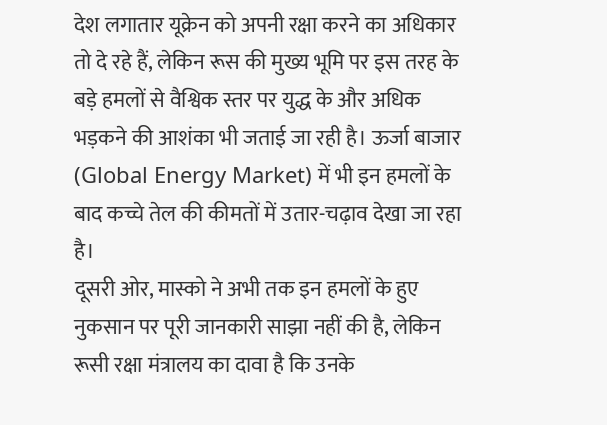देश लगातार यूक्रेन को अपनी रक्षा करने का अधिकार तो दे रहे हैं, लेकिन रूस की मुख्य भूमि पर इस तरह के बड़े हमलों से वैश्विक स्तर पर युद्ध के और अधिक भड़कने की आशंका भी जताई जा रही है। ऊर्जा बाजार (Global Energy Market) में भी इन हमलों के बाद कच्चे तेल की कीमतों में उतार-चढ़ाव देखा जा रहा है।
दूसरी ओर, मास्को ने अभी तक इन हमलों के हुए नुकसान पर पूरी जानकारी साझा नहीं की है, लेकिन रूसी रक्षा मंत्रालय का दावा है कि उनके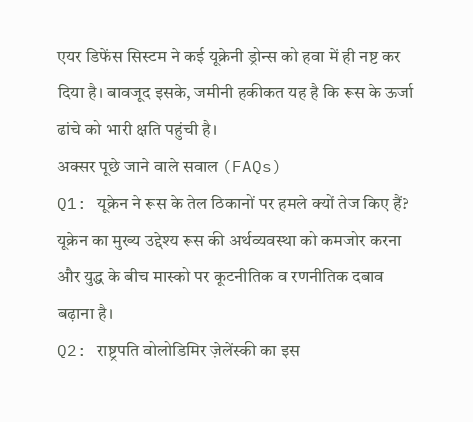एयर डिफेंस सिस्टम ने कई यूक्रेनी ड्रोन्स को हवा में ही नष्ट कर दिया है। बावजूद इसके, जमीनी हकीकत यह है कि रूस के ऊर्जा ढांचे को भारी क्षति पहुंची है।
अक्सर पूछे जाने वाले सवाल (FAQs)
Q1: यूक्रेन ने रूस के तेल ठिकानों पर हमले क्यों तेज किए हैं?
यूक्रेन का मुख्य उद्देश्य रूस की अर्थव्यवस्था को कमजोर करना और युद्ध के बीच मास्को पर कूटनीतिक व रणनीतिक दबाव बढ़ाना है।
Q2: राष्ट्रपति वोलोडिमिर ज़ेलेंस्की का इस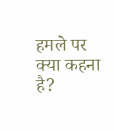हमले पर क्या कहना है?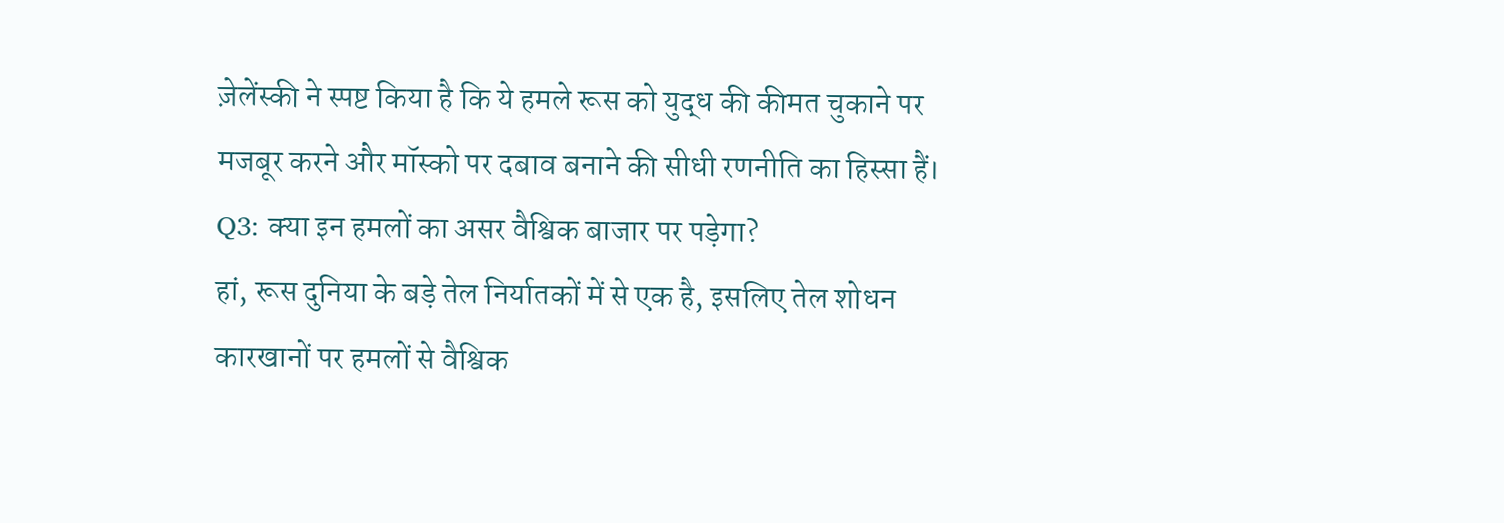ज़ेलेंस्की ने स्पष्ट किया है कि ये हमले रूस को युद्ध की कीमत चुकाने पर मजबूर करने और मॉस्को पर दबाव बनाने की सीधी रणनीति का हिस्सा हैं।
Q3: क्या इन हमलों का असर वैश्विक बाजार पर पड़ेगा?
हां, रूस दुनिया के बड़े तेल निर्यातकों में से एक है, इसलिए तेल शोधन कारखानों पर हमलों से वैश्विक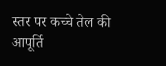स्तर पर कच्चे तेल की आपूर्ति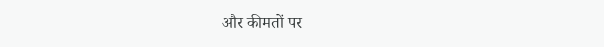और कीमतों पर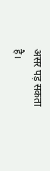असर पड़ सकता है।